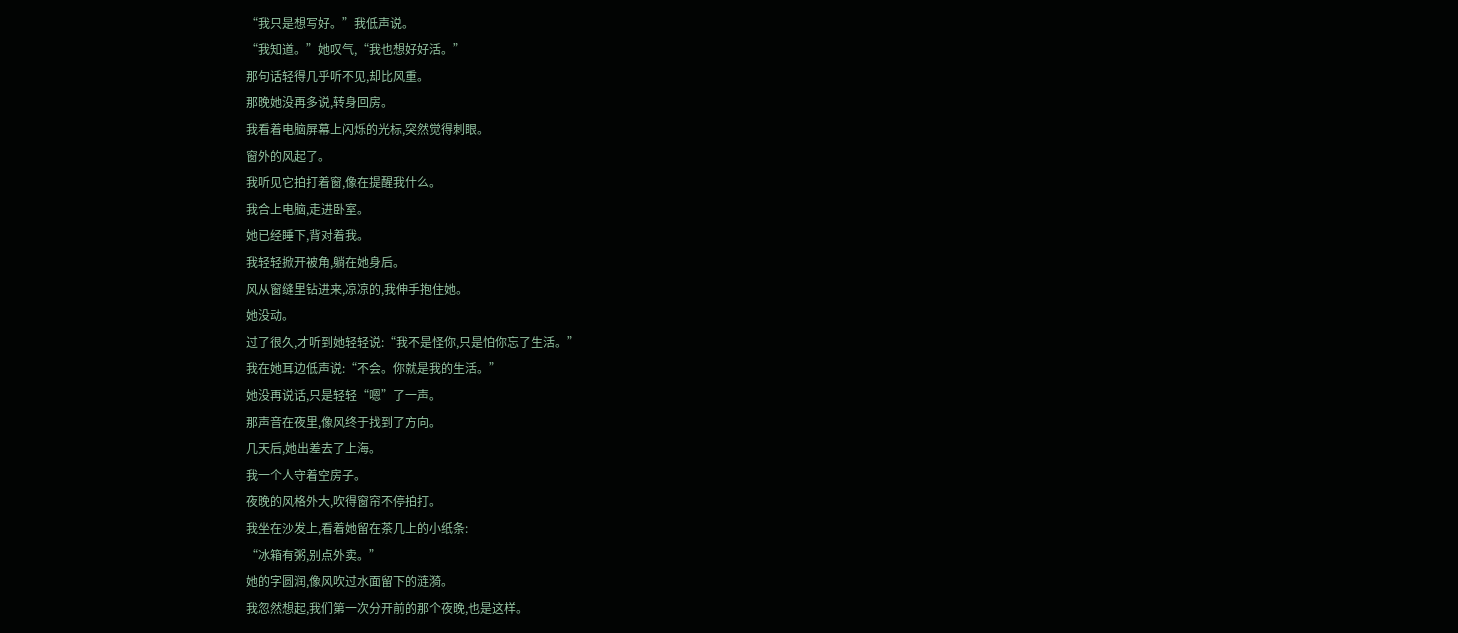“我只是想写好。”我低声说。
“我知道。”她叹气,“我也想好好活。”
那句话轻得几乎听不见,却比风重。
那晚她没再多说,转身回房。
我看着电脑屏幕上闪烁的光标,突然觉得刺眼。
窗外的风起了。
我听见它拍打着窗,像在提醒我什么。
我合上电脑,走进卧室。
她已经睡下,背对着我。
我轻轻掀开被角,躺在她身后。
风从窗缝里钻进来,凉凉的,我伸手抱住她。
她没动。
过了很久,才听到她轻轻说:“我不是怪你,只是怕你忘了生活。”
我在她耳边低声说:“不会。你就是我的生活。”
她没再说话,只是轻轻“嗯”了一声。
那声音在夜里,像风终于找到了方向。
几天后,她出差去了上海。
我一个人守着空房子。
夜晚的风格外大,吹得窗帘不停拍打。
我坐在沙发上,看着她留在茶几上的小纸条:
“冰箱有粥,别点外卖。”
她的字圆润,像风吹过水面留下的涟漪。
我忽然想起,我们第一次分开前的那个夜晚,也是这样。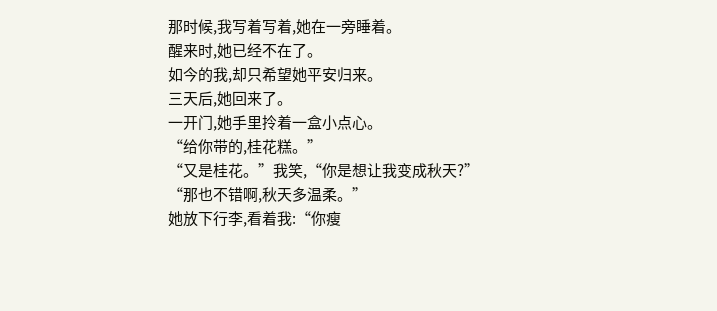那时候,我写着写着,她在一旁睡着。
醒来时,她已经不在了。
如今的我,却只希望她平安归来。
三天后,她回来了。
一开门,她手里拎着一盒小点心。
“给你带的,桂花糕。”
“又是桂花。”我笑,“你是想让我变成秋天?”
“那也不错啊,秋天多温柔。”
她放下行李,看着我:“你瘦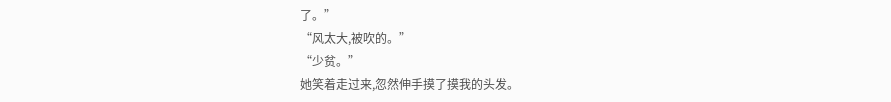了。”
“风太大,被吹的。”
“少贫。”
她笑着走过来,忽然伸手摸了摸我的头发。